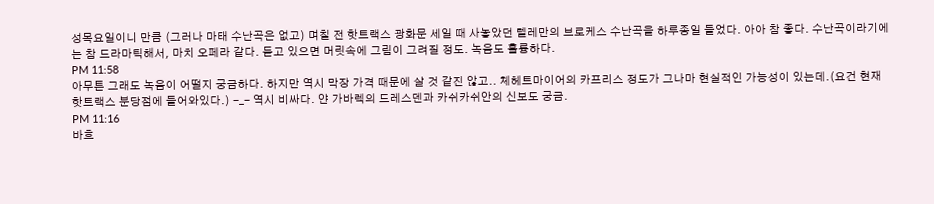성목요일이니 만큼 (그러나 마태 수난곡은 없고) 며칠 전 핫트랙스 광화문 세일 때 사놓았던 텔레만의 브로케스 수난곡을 하루종일 들었다. 아아 참 좋다. 수난곡이라기에는 참 드라마틱해서, 마치 오페라 같다. 듣고 있으면 머릿속에 그림이 그려질 정도. 녹음도 훌륭하다.
PM 11:58
아무튼 그래도 녹음이 어떨지 궁금하다. 하지만 역시 막장 가격 때문에 살 것 같진 않고.. 체헤트마이어의 카프리스 정도가 그나마 현실적인 가능성이 있는데.(요건 현재 핫트랙스 분당점에 들어와있다.) -_- 역시 비싸다. 얀 가바렉의 드레스덴과 카쉬카쉬안의 신보도 궁금.
PM 11:16
바흐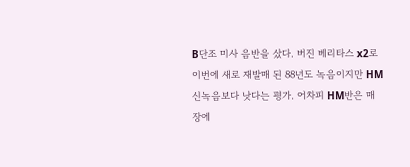B단조 미사 음반을 샀다. 버진 베리타스 x2로 이번에 새로 재발매 된 88년도 녹음이지만 HM 신녹음보다 낫다는 평가. 어차피 HM반은 매장에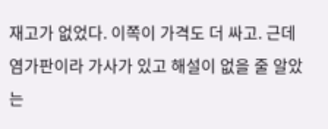재고가 없었다. 이쪽이 가격도 더 싸고. 근데 염가판이라 가사가 있고 해설이 없을 줄 알았는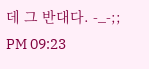데 그 반대다. -_-;;
PM 09:23